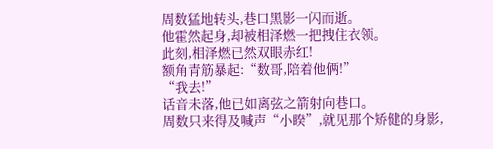周数猛地转头,巷口黑影一闪而逝。
他霍然起身,却被相泽燃一把拽住衣领。
此刻,相泽燃已然双眼赤红!
额角青筋暴起:“数哥,陪着他俩!”
“我去!”
话音未落,他已如离弦之箭射向巷口。
周数只来得及喊声“小睽”,就见那个矫健的身影,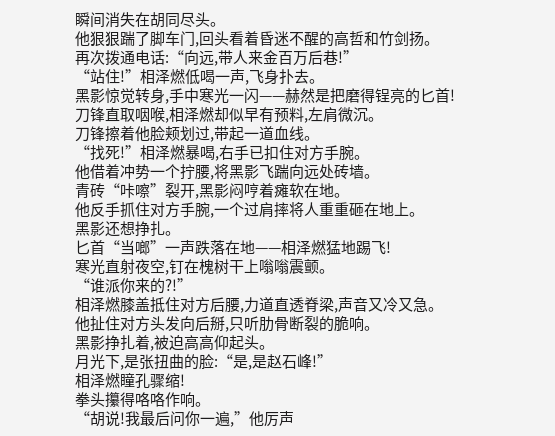瞬间消失在胡同尽头。
他狠狠踹了脚车门,回头看着昏迷不醒的高哲和竹剑扬。
再次拨通电话:“向远,带人来金百万后巷!”
“站住!”相泽燃低喝一声,飞身扑去。
黑影惊觉转身,手中寒光一闪——赫然是把磨得锃亮的匕首!
刀锋直取咽喉,相泽燃却似早有预料,左肩微沉。
刀锋擦着他脸颊划过,带起一道血线。
“找死!”相泽燃暴喝,右手已扣住对方手腕。
他借着冲势一个拧腰,将黑影飞踹向远处砖墙。
青砖“咔嚓”裂开,黑影闷哼着瘫软在地。
他反手抓住对方手腕,一个过肩摔将人重重砸在地上。
黑影还想挣扎。
匕首“当啷”一声跌落在地——相泽燃猛地踢飞!
寒光直射夜空,钉在槐树干上嗡嗡震颤。
“谁派你来的?!”
相泽燃膝盖抵住对方后腰,力道直透脊梁,声音又冷又急。
他扯住对方头发向后掰,只听肋骨断裂的脆响。
黑影挣扎着,被迫高高仰起头。
月光下,是张扭曲的脸:“是,是赵石峰!”
相泽燃瞳孔骤缩!
拳头攥得咯咯作响。
“胡说!我最后问你一遍,”他厉声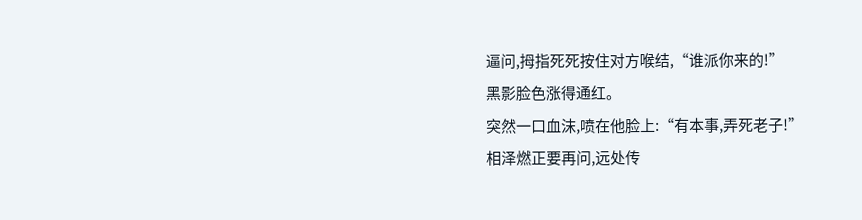逼问,拇指死死按住对方喉结,“谁派你来的!”
黑影脸色涨得通红。
突然一口血沫,喷在他脸上:“有本事,弄死老子!”
相泽燃正要再问,远处传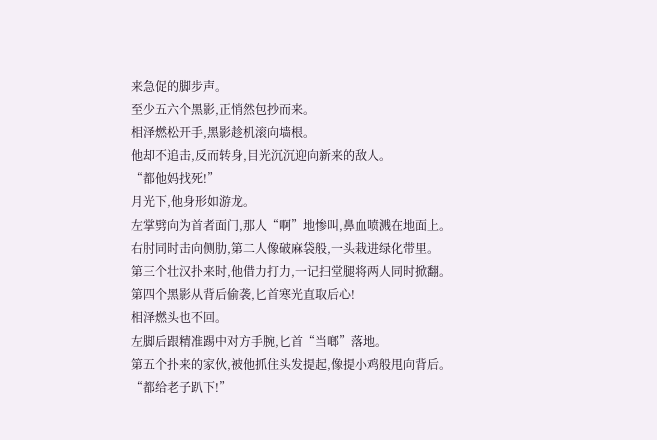来急促的脚步声。
至少五六个黑影,正悄然包抄而来。
相泽燃松开手,黑影趁机滚向墙根。
他却不追击,反而转身,目光沉沉迎向新来的敌人。
“都他妈找死!”
月光下,他身形如游龙。
左掌劈向为首者面门,那人“啊”地惨叫,鼻血喷溅在地面上。
右肘同时击向侧肋,第二人像破麻袋般,一头栽进绿化带里。
第三个壮汉扑来时,他借力打力,一记扫堂腿将两人同时掀翻。
第四个黑影从背后偷袭,匕首寒光直取后心!
相泽燃头也不回。
左脚后跟精准踢中对方手腕,匕首“当啷”落地。
第五个扑来的家伙,被他抓住头发提起,像提小鸡般甩向背后。
“都给老子趴下!”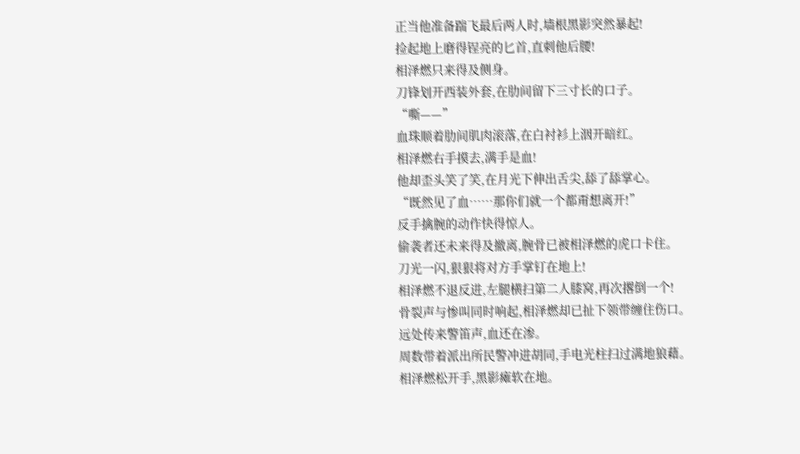正当他准备踹飞最后两人时,墙根黑影突然暴起!
捡起地上磨得锃亮的匕首,直刺他后腰!
相泽燃只来得及侧身。
刀锋划开西装外套,在肋间留下三寸长的口子。
“嘶——”
血珠顺着肋间肌肉滚落,在白衬衫上洇开暗红。
相泽燃右手摸去,满手是血!
他却歪头笑了笑,在月光下伸出舌尖,舔了舔掌心。
“既然见了血……那你们就一个都甭想离开!”
反手擒腕的动作快得惊人。
偷袭者还未来得及撤离,腕骨已被相泽燃的虎口卡住。
刀光一闪,狠狠将对方手掌钉在地上!
相泽燃不退反进,左腿横扫第二人膝窝,再次撂倒一个!
骨裂声与惨叫同时响起,相泽燃却已扯下领带缠住伤口。
远处传来警笛声,血还在渗。
周数带着派出所民警冲进胡同,手电光柱扫过满地狼藉。
相泽燃松开手,黑影瘫软在地。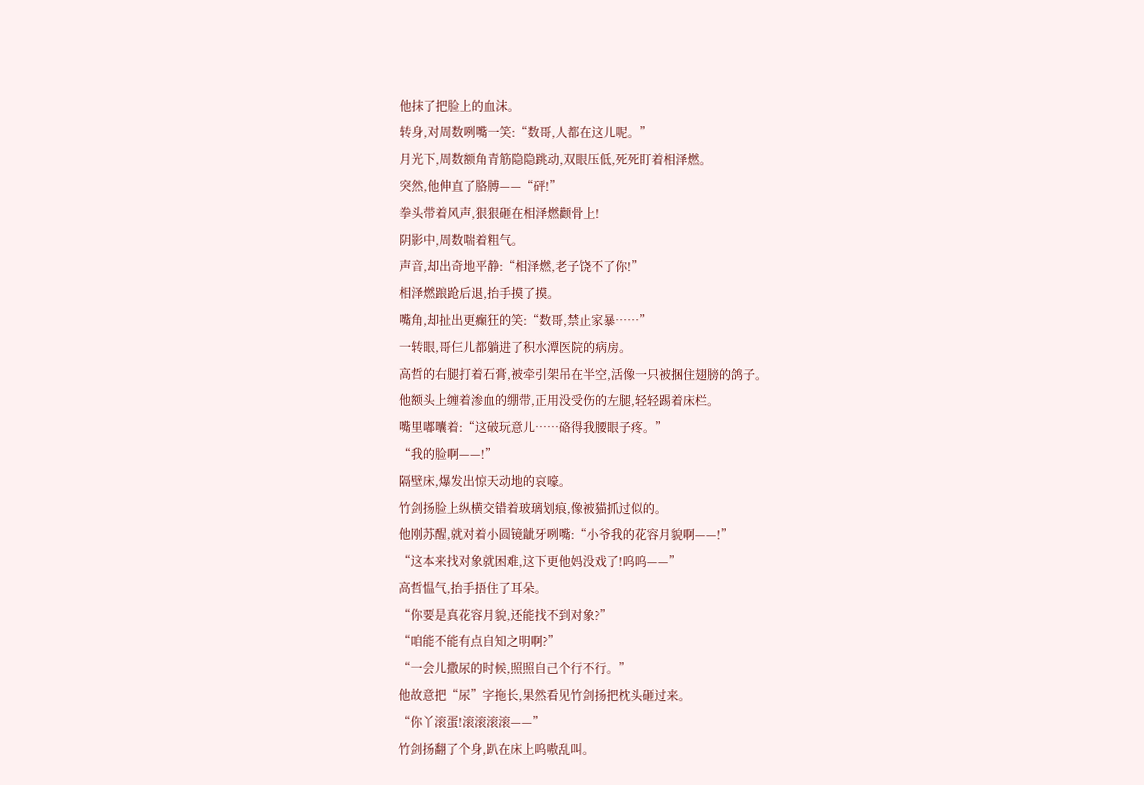他抹了把脸上的血沫。
转身,对周数咧嘴一笑:“数哥,人都在这儿呢。”
月光下,周数额角青筋隐隐跳动,双眼压低,死死盯着相泽燃。
突然,他伸直了胳膊——“砰!”
拳头带着风声,狠狠砸在相泽燃颧骨上!
阴影中,周数喘着粗气。
声音,却出奇地平静:“相泽燃,老子饶不了你!”
相泽燃踉跄后退,抬手摸了摸。
嘴角,却扯出更癫狂的笑:“数哥,禁止家暴……”
一转眼,哥仨儿都躺进了积水潭医院的病房。
高哲的右腿打着石膏,被牵引架吊在半空,活像一只被捆住翅膀的鸽子。
他额头上缠着渗血的绷带,正用没受伤的左腿,轻轻踢着床栏。
嘴里嘟囔着:“这破玩意儿……硌得我腰眼子疼。”
“我的脸啊——!”
隔壁床,爆发出惊天动地的哀嚎。
竹剑扬脸上纵横交错着玻璃划痕,像被猫抓过似的。
他刚苏醒,就对着小圆镜龇牙咧嘴:“小爷我的花容月貌啊——!”
“这本来找对象就困难,这下更他妈没戏了!呜呜——”
高哲愠气,抬手捂住了耳朵。
“你要是真花容月貌,还能找不到对象?”
“咱能不能有点自知之明啊?”
“一会儿撒尿的时候,照照自己个行不行。”
他故意把“尿”字拖长,果然看见竹剑扬把枕头砸过来。
“你丫滚蛋!滚滚滚滚——”
竹剑扬翻了个身,趴在床上呜嗷乱叫。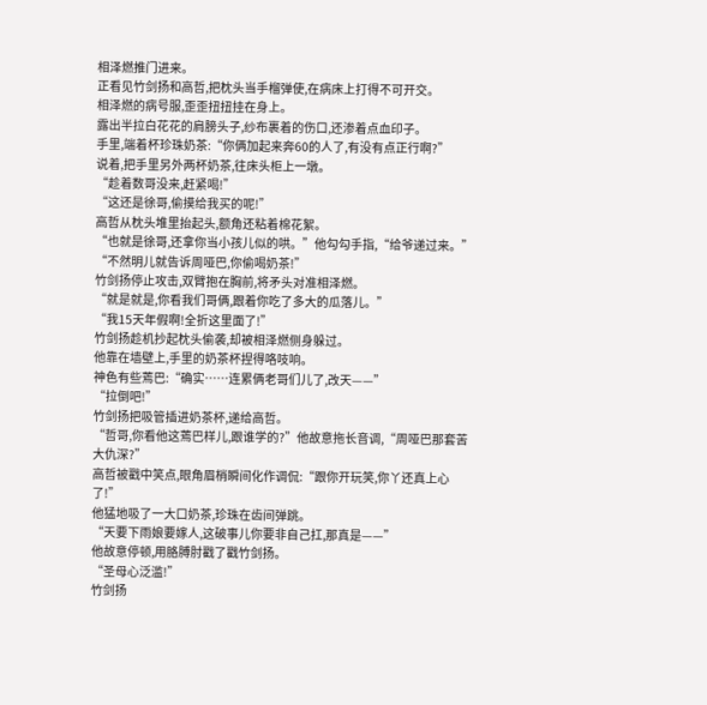相泽燃推门进来。
正看见竹剑扬和高哲,把枕头当手榴弹使,在病床上打得不可开交。
相泽燃的病号服,歪歪扭扭挂在身上。
露出半拉白花花的肩膀头子,纱布裹着的伤口,还渗着点血印子。
手里,端着杯珍珠奶茶:“你俩加起来奔60的人了,有没有点正行啊?”
说着,把手里另外两杯奶茶,往床头柜上一墩。
“趁着数哥没来,赶紧喝!”
“这还是徐哥,偷摸给我买的呢!”
高哲从枕头堆里抬起头,额角还粘着棉花絮。
“也就是徐哥,还拿你当小孩儿似的哄。”他勾勾手指,“给爷递过来。”
“不然明儿就告诉周哑巴,你偷喝奶茶!”
竹剑扬停止攻击,双臂抱在胸前,将矛头对准相泽燃。
“就是就是,你看我们哥俩,跟着你吃了多大的瓜落儿。”
“我15天年假啊!全折这里面了!”
竹剑扬趁机抄起枕头偷袭,却被相泽燃侧身躲过。
他靠在墙壁上,手里的奶茶杯捏得咯吱响。
神色有些蔫巴:“确实……连累俩老哥们儿了,改天——”
“拉倒吧!”
竹剑扬把吸管插进奶茶杯,递给高哲。
“哲哥,你看他这蔫巴样儿,跟谁学的?”他故意拖长音调,“周哑巴那套苦大仇深?”
高哲被戳中笑点,眼角眉梢瞬间化作调侃:“跟你开玩笑,你丫还真上心了!”
他猛地吸了一大口奶茶,珍珠在齿间弹跳。
“天要下雨娘要嫁人,这破事儿你要非自己扛,那真是——”
他故意停顿,用胳膊肘戳了戳竹剑扬。
“圣母心泛滥!”
竹剑扬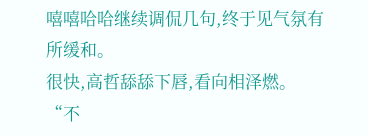嘻嘻哈哈继续调侃几句,终于见气氛有所缓和。
很快,高哲舔舔下唇,看向相泽燃。
“不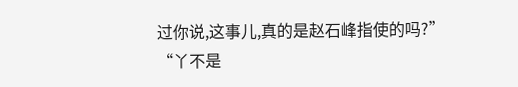过你说,这事儿,真的是赵石峰指使的吗?”
“丫不是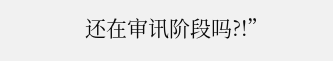还在审讯阶段吗?!”